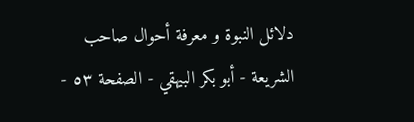دلائل النبوة و معرفة أحوال صاحب الشريعة - أبو بكر البيهقي - الصفحة ٥٣ -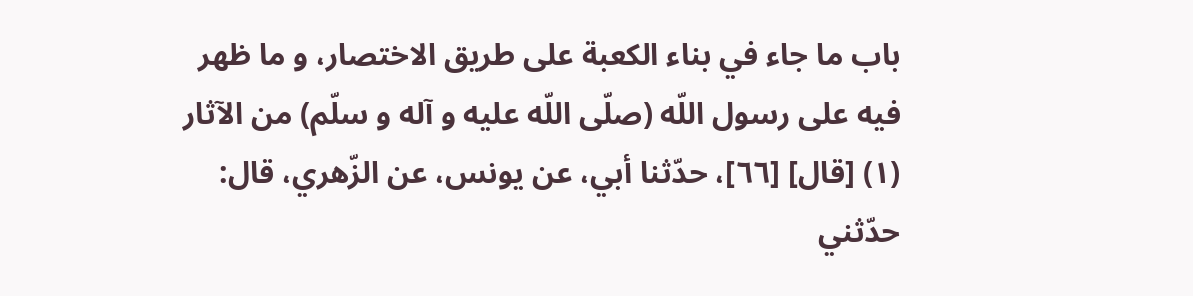باب ما جاء في بناء الكعبة على طريق الاختصار، و ما ظهر فيه على رسول اللّه (صلّى اللّه عليه و آله و سلّم) من الآثار
(١) [قال] [٦٦]، حدّثنا أبي، عن يونس، عن الزّهري، قال: حدّثني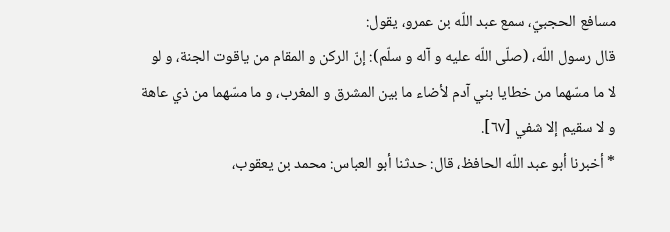مسافع الحجبيّ، سمع عبد اللّه بن عمرو، يقول:
قال رسول اللّه، (صلّى اللّه عليه و آله و سلّم): إنّ الركن و المقام من ياقوت الجنة، و لو لا ما مسّهما من خطايا بني آدم لأضاء ما بين المشرق و المغرب، و ما مسّهما من ذي عاهة و لا سقيم إلا شفي [٦٧].
* أخبرنا أبو عبد اللّه الحافظ، قال: حدثنا أبو العباس: محمد بن يعقوب،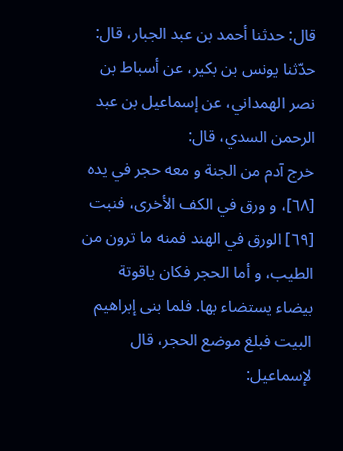قال: حدثنا أحمد بن عبد الجبار، قال: حدّثنا يونس بن بكير، عن أسباط بن نصر الهمداني، عن إسماعيل بن عبد الرحمن السدي، قال:
خرج آدم من الجنة و معه حجر في يده [٦٨]، و ورق في الكف الأخرى، فنبت [٦٩] الورق في الهند فمنه ما ترون من الطيب، و أما الحجر فكان ياقوتة بيضاء يستضاء بها. فلما بنى إبراهيم البيت فبلغ موضع الحجر، قال لإسماعيل: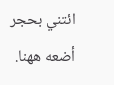ائتني بحجر أضعه ههنا.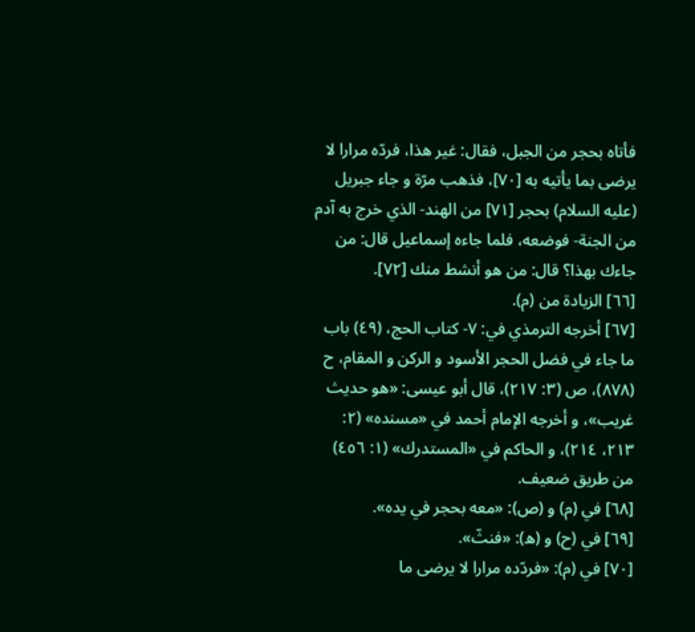فأتاه بحجر من الجبل، فقال: غير هذا، فردّه مرارا لا يرضى بما يأتيه به [٧٠]، فذهب مرّة و جاء جبريل (عليه السلام) بحجر [٧١] من الهند- الذي خرج به آدم من الجنة- فوضعه، فلما جاءه إسماعيل قال: من جاءك بهذا؟ قال: من هو أنشط منك [٧٢].
[٦٦] الزيادة من (م).
[٦٧] أخرجه الترمذي في: ٧- كتاب الحج، (٤٩) باب ما جاء في فضل الحجر الأسود و الركن و المقام، ح (٨٧٨)، ص (٣: ٢١٧)، قال أبو عيسى: «هو حديث غريب»، و أخرجه الإمام أحمد في «مسنده» (٢: ٢١٣، ٢١٤)، و الحاكم في «المستدرك» (١: ٤٥٦) من طريق ضعيف.
[٦٨] في (م) و (ص): «معه بحجر في يده».
[٦٩] في (ح) و (ه): «فنثّ».
[٧٠] في (م): «فردّده مرارا لا يرضى ما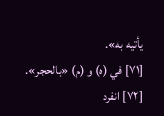يأتيه به».
[٧١] في (ه) و (م) «بالحجر».
[٧٢] انفرد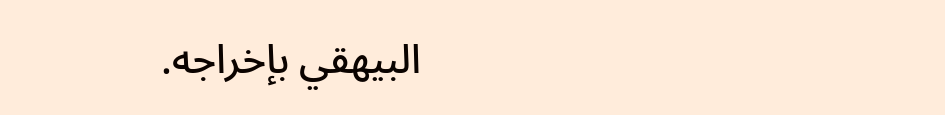البيهقي بإخراجه.